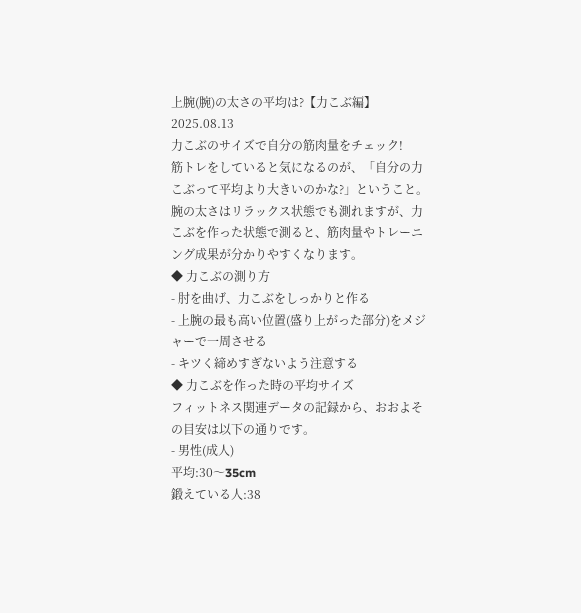上腕(腕)の太さの平均は?【力こぶ編】
2025.08.13
力こぶのサイズで自分の筋肉量をチェック!
筋トレをしていると気になるのが、「自分の力こぶって平均より大きいのかな?」ということ。
腕の太さはリラックス状態でも測れますが、力こぶを作った状態で測ると、筋肉量やトレーニング成果が分かりやすくなります。
◆ 力こぶの測り方
- 肘を曲げ、力こぶをしっかりと作る
- 上腕の最も高い位置(盛り上がった部分)をメジャーで一周させる
- キツく締めすぎないよう注意する
◆ 力こぶを作った時の平均サイズ
フィットネス関連データの記録から、おおよその目安は以下の通りです。
- 男性(成人)
平均:30〜35cm
鍛えている人:38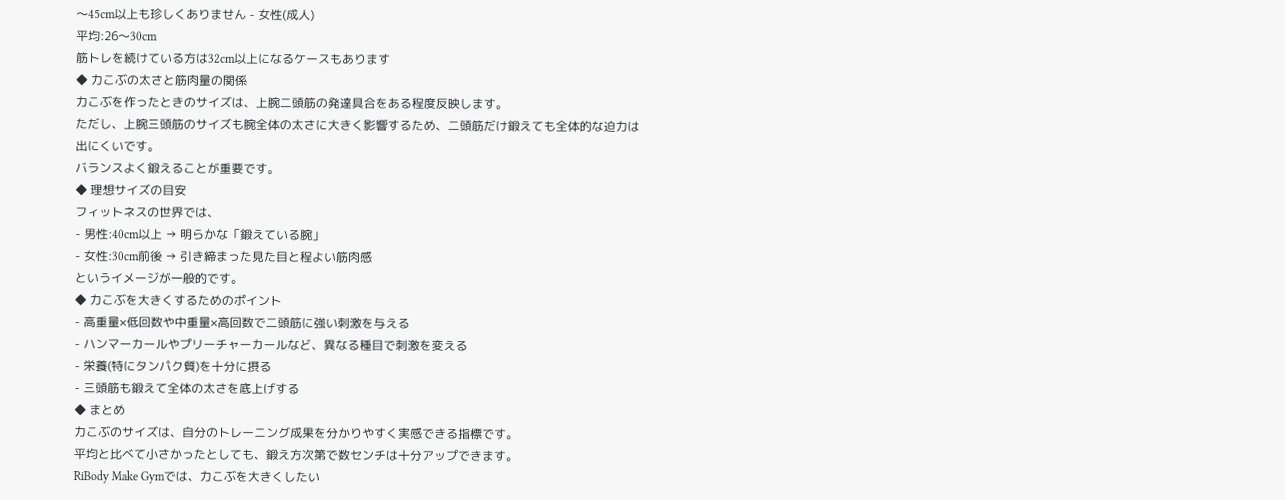〜45cm以上も珍しくありません - 女性(成人)
平均:26〜30cm
筋トレを続けている方は32cm以上になるケースもあります
◆ 力こぶの太さと筋肉量の関係
力こぶを作ったときのサイズは、上腕二頭筋の発達具合をある程度反映します。
ただし、上腕三頭筋のサイズも腕全体の太さに大きく影響するため、二頭筋だけ鍛えても全体的な迫力は出にくいです。
バランスよく鍛えることが重要です。
◆ 理想サイズの目安
フィットネスの世界では、
- 男性:40cm以上 → 明らかな「鍛えている腕」
- 女性:30cm前後 → 引き締まった見た目と程よい筋肉感
というイメージが一般的です。
◆ 力こぶを大きくするためのポイント
- 高重量×低回数や中重量×高回数で二頭筋に強い刺激を与える
- ハンマーカールやプリーチャーカールなど、異なる種目で刺激を変える
- 栄養(特にタンパク質)を十分に摂る
- 三頭筋も鍛えて全体の太さを底上げする
◆ まとめ
力こぶのサイズは、自分のトレーニング成果を分かりやすく実感できる指標です。
平均と比べて小さかったとしても、鍛え方次第で数センチは十分アップできます。
RiBody Make Gymでは、力こぶを大きくしたい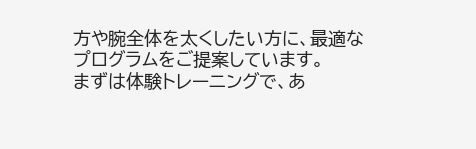方や腕全体を太くしたい方に、最適なプログラムをご提案しています。
まずは体験トレーニングで、あ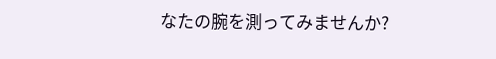なたの腕を測ってみませんか?